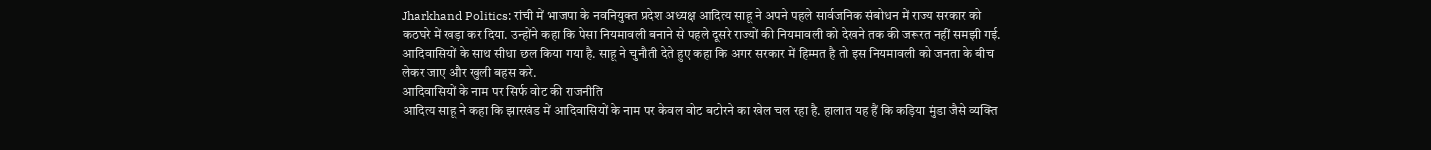Jharkhand Politics: रांची में भाजपा के नवनियुक्त प्रदेश अध्यक्ष आदित्य साहू ने अपने पहले सार्वजनिक संबोधन में राज्य सरकार को कठघरे में खड़ा कर दिया. उन्होंने कहा कि पेसा नियमावली बनाने से पहले दूसरे राज्यों की नियमावली को देखने तक की जरूरत नहीं समझी गई. आदिवासियों के साथ सीधा छल किया गया है. साहू ने चुनौती देते हुए कहा कि अगर सरकार में हिम्मत है तो इस नियमावली को जनता के बीच लेकर जाए और खुली बहस करे.
आदिवासियों के नाम पर सिर्फ वोट की राजनीति
आदित्य साहू ने कहा कि झारखंड में आदिवासियों के नाम पर केवल वोट बटोरने का खेल चल रहा है. हालात यह हैं कि कड़िया मुंडा जैसे व्यक्ति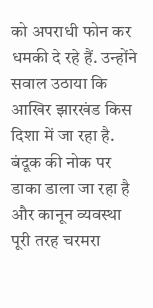को अपराधी फोन कर धमकी दे रहे हैं. उन्होंने सवाल उठाया कि आखिर झारखंड किस दिशा में जा रहा है. बंदूक की नोक पर डाका डाला जा रहा है और कानून व्यवस्था पूरी तरह चरमरा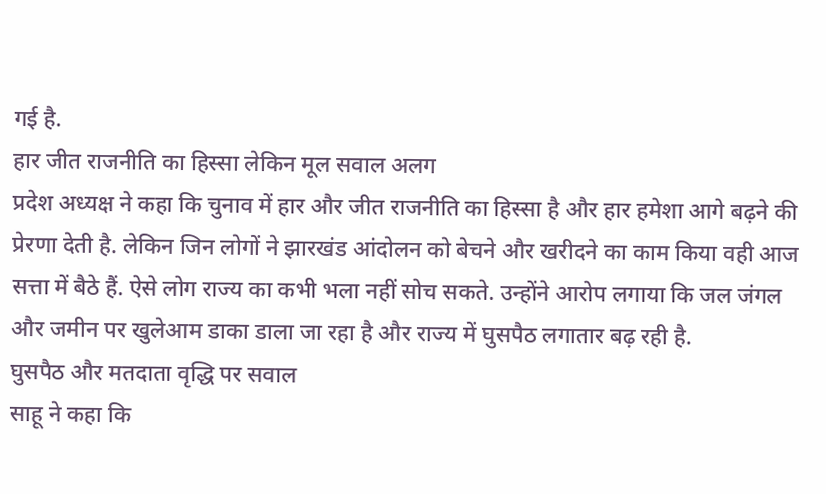गई है.
हार जीत राजनीति का हिस्सा लेकिन मूल सवाल अलग
प्रदेश अध्यक्ष ने कहा कि चुनाव में हार और जीत राजनीति का हिस्सा है और हार हमेशा आगे बढ़ने की प्रेरणा देती है. लेकिन जिन लोगों ने झारखंड आंदोलन को बेचने और खरीदने का काम किया वही आज सत्ता में बैठे हैं. ऐसे लोग राज्य का कभी भला नहीं सोच सकते. उन्होंने आरोप लगाया कि जल जंगल और जमीन पर खुलेआम डाका डाला जा रहा है और राज्य में घुसपैठ लगातार बढ़ रही है.
घुसपैठ और मतदाता वृद्धि पर सवाल
साहू ने कहा कि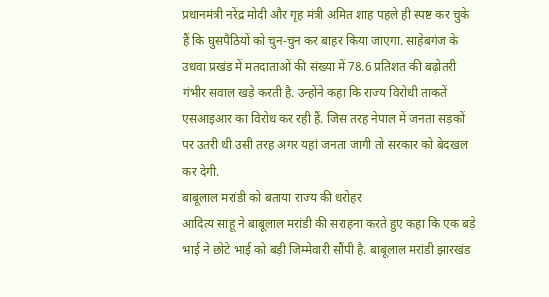प्रधानमंत्री नरेंद्र मोदी और गृह मंत्री अमित शाह पहले ही स्पष्ट कर चुके हैं कि घुसपैठियों को चुन-चुन कर बाहर किया जाएगा. साहेबगंज के उधवा प्रखंड में मतदाताओं की संख्या में 78.6 प्रतिशत की बढ़ोतरी गंभीर सवाल खड़े करती है. उन्होंने कहा कि राज्य विरोधी ताकतें एसआइआर का विरोध कर रही हैं. जिस तरह नेपाल में जनता सड़कों पर उतरी थी उसी तरह अगर यहां जनता जागी तो सरकार को बेदखल कर देगी.
बाबूलाल मरांडी को बताया राज्य की धरोहर
आदित्य साहू ने बाबूलाल मरांडी की सराहना करते हुए कहा कि एक बड़े भाई ने छोटे भाई को बड़ी जिम्मेवारी सौंपी है. बाबूलाल मरांडी झारखंड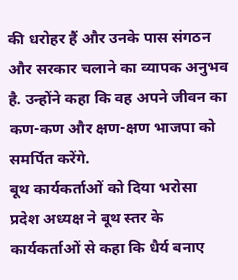की धरोहर हैं और उनके पास संगठन और सरकार चलाने का व्यापक अनुभव है. उन्होंने कहा कि वह अपने जीवन का कण-कण और क्षण-क्षण भाजपा को समर्पित करेंगे.
बूथ कार्यकर्ताओं को दिया भरोसा
प्रदेश अध्यक्ष ने बूथ स्तर के कार्यकर्ताओं से कहा कि धैर्य बनाए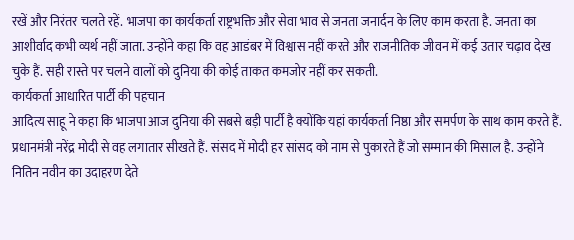रखें और निरंतर चलते रहें. भाजपा का कार्यकर्ता राष्ट्रभक्ति और सेवा भाव से जनता जनार्दन के लिए काम करता है. जनता का आशीर्वाद कभी व्यर्थ नहीं जाता. उन्होंने कहा कि वह आडंबर में विश्वास नहीं करते और राजनीतिक जीवन में कई उतार चढ़ाव देख चुके हैं. सही रास्ते पर चलने वालों को दुनिया की कोई ताकत कमजोर नहीं कर सकती.
कार्यकर्ता आधारित पार्टी की पहचान
आदित्य साहू ने कहा कि भाजपा आज दुनिया की सबसे बड़ी पार्टी है क्योंकि यहां कार्यकर्ता निष्ठा और समर्पण के साथ काम करते हैं. प्रधानमंत्री नरेंद्र मोदी से वह लगातार सीखते हैं. संसद में मोदी हर सांसद को नाम से पुकारते हैं जो सम्मान की मिसाल है. उन्होंने नितिन नवीन का उदाहरण देते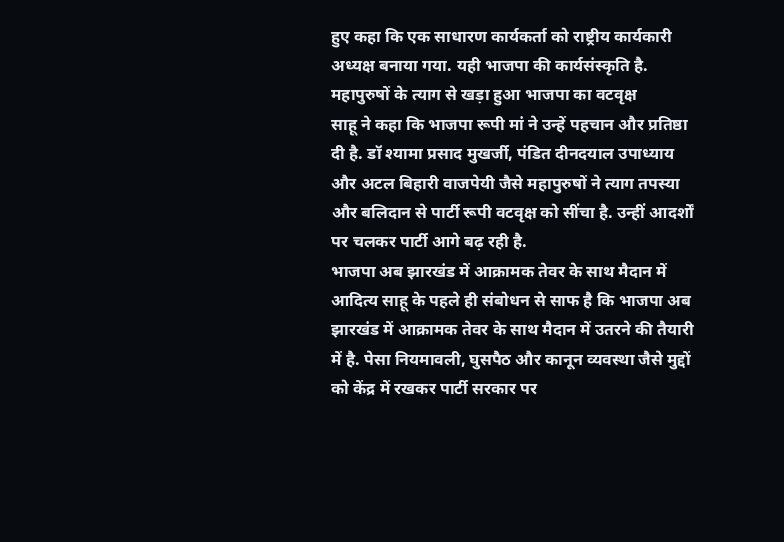हुए कहा कि एक साधारण कार्यकर्ता को राष्ट्रीय कार्यकारी अध्यक्ष बनाया गया. यही भाजपा की कार्यसंस्कृति है.
महापुरुषों के त्याग से खड़ा हुआ भाजपा का वटवृक्ष
साहू ने कहा कि भाजपा रूपी मां ने उन्हें पहचान और प्रतिष्ठा दी है. डॉ श्यामा प्रसाद मुखर्जी, पंडित दीनदयाल उपाध्याय और अटल बिहारी वाजपेयी जैसे महापुरुषों ने त्याग तपस्या और बलिदान से पार्टी रूपी वटवृक्ष को सींचा है. उन्हीं आदर्शों पर चलकर पार्टी आगे बढ़ रही है.
भाजपा अब झारखंड में आक्रामक तेवर के साथ मैदान में
आदित्य साहू के पहले ही संबोधन से साफ है कि भाजपा अब झारखंड में आक्रामक तेवर के साथ मैदान में उतरने की तैयारी में है. पेसा नियमावली, घुसपैठ और कानून व्यवस्था जैसे मुद्दों को केंद्र में रखकर पार्टी सरकार पर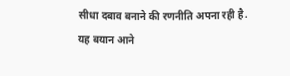सीधा दबाव बनाने की रणनीति अपना रही है. यह बयान आने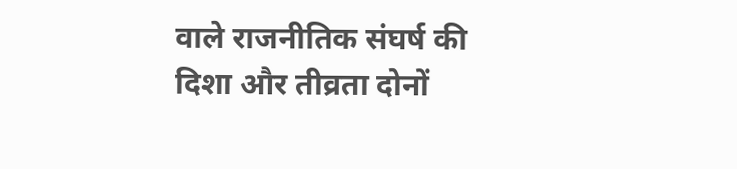वाले राजनीतिक संघर्ष की दिशा और तीव्रता दोनों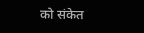को संकेत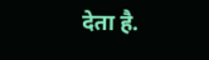देता है.